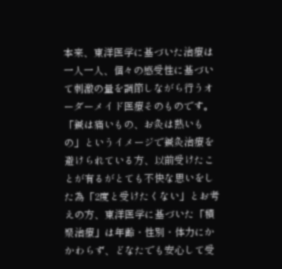本来、東洋医学に基づいた治療は一人一人、個々の感受性に基づいて刺激の量を調節しながら行うオーダーメイド医療そのものです。
「鍼は痛いもの、お灸は熱いもの」というイメージで鍼灸治療を避けられている方、以前受けたことが有るがとても不快な思いをした為「2度と受けたくない」とお考えの方、東洋医学に基づいた「積聚治療」は年齢・性別・体力にかかわらず、どなたでも安心して受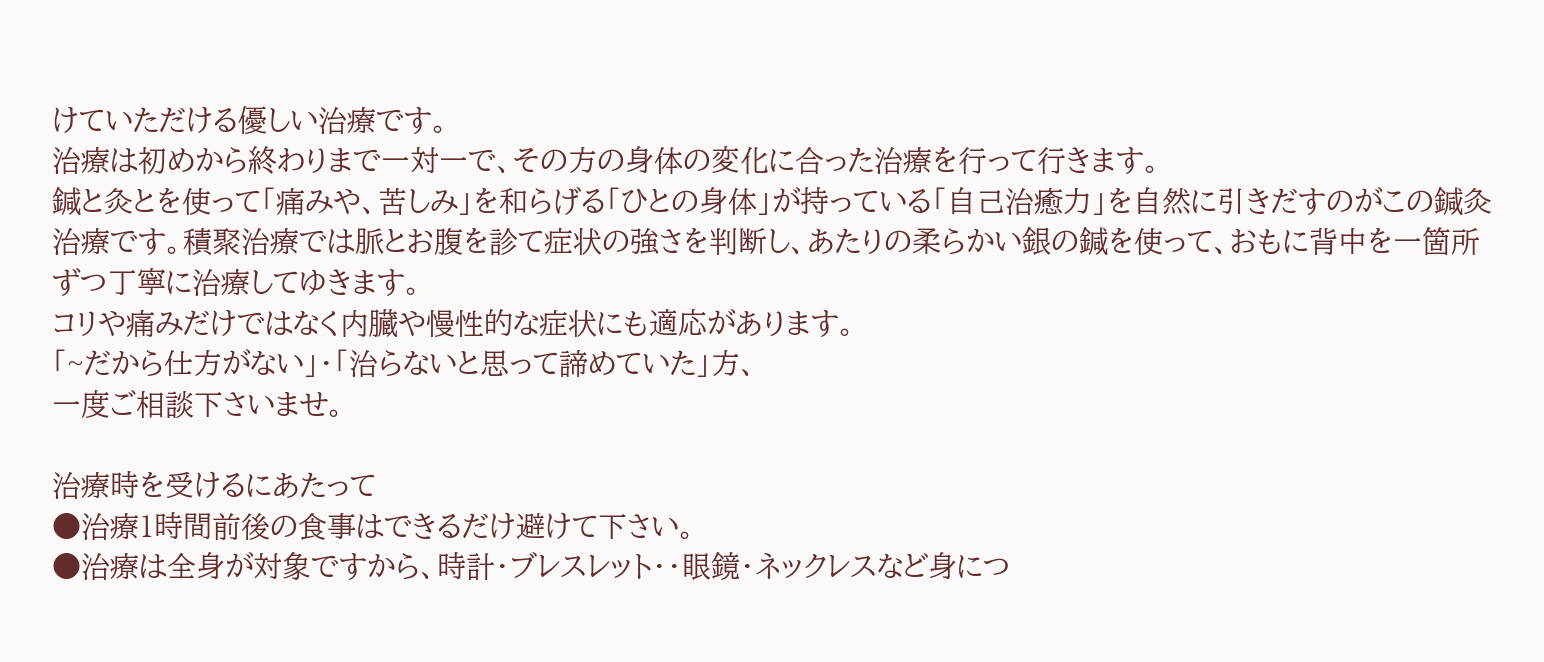けていただける優しい治療です。
治療は初めから終わりまで一対一で、その方の身体の変化に合った治療を行って行きます。
鍼と灸とを使って「痛みや、苦しみ」を和らげる「ひとの身体」が持っている「自己治癒力」を自然に引きだすのがこの鍼灸治療です。積聚治療では脈とお腹を診て症状の強さを判断し、あたりの柔らかい銀の鍼を使って、おもに背中を一箇所ずつ丁寧に治療してゆきます。
コリや痛みだけではなく内臓や慢性的な症状にも適応があります。
「~だから仕方がない」・「治らないと思って諦めていた」方、
一度ご相談下さいませ。

治療時を受けるにあたって
●治療1時間前後の食事はできるだけ避けて下さい。
●治療は全身が対象ですから、時計・ブレスレット・・眼鏡・ネックレスなど身につ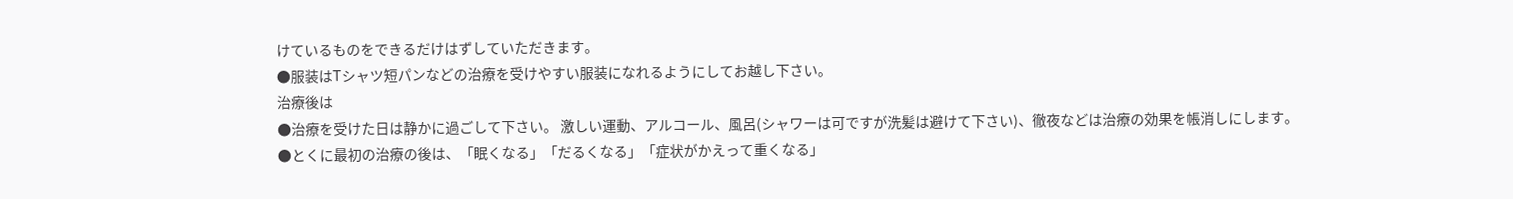けているものをできるだけはずしていただきます。
●服装はTシャツ短パンなどの治療を受けやすい服装になれるようにしてお越し下さい。
治療後は
●治療を受けた日は静かに過ごして下さい。 激しい運動、アルコール、風呂(シャワーは可ですが洗髪は避けて下さい)、徹夜などは治療の効果を帳消しにします。
●とくに最初の治療の後は、「眠くなる」「だるくなる」「症状がかえって重くなる」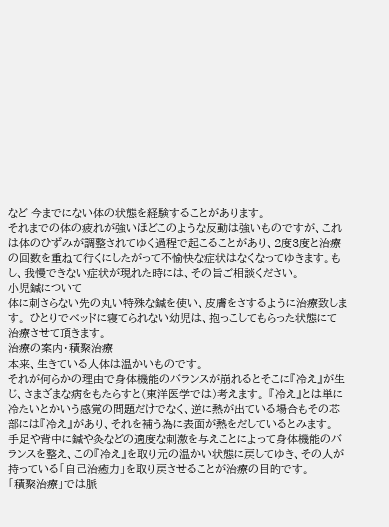など 今までにない体の状態を経験することがあります。
それまでの体の疲れが強いほどこのような反動は強いものですが、これは体のひずみが調整されてゆく過程で起こることがあり、2度3度と治療の回数を重ねて行くにしたがって不愉快な症状はなくなってゆきます。もし、我慢できない症状が現れた時には、その旨ご相談ください。
小児鍼について
体に刺さらない先の丸い特殊な鍼を使い、皮膚をさするように治療致します。 ひとりでベッドに寝てられない幼児は、抱っこしてもらった状態にて治療させて頂きます。
治療の案内・積聚治療
本来、生きている人体は温かいものです。
それが何らかの理由で身体機能のバランスが崩れるとそこに『冷え』が生じ、さまざまな病をもたらすと(東洋医学では)考えます。 『冷え』とは単に冷たいとかいう感覚の問題だけでなく、逆に熱が出ている場合もその芯部には『冷え』があり、それを補う為に表面が熱をだしているとみます。
手足や背中に鍼や灸などの適度な刺激を与えことによって身体機能のバランスを整え、この『冷え』を取り元の温かい状態に戻してゆき、その人が持っている「自己治癒力」を取り戻させることが治療の目的です。
「積聚治療」では脈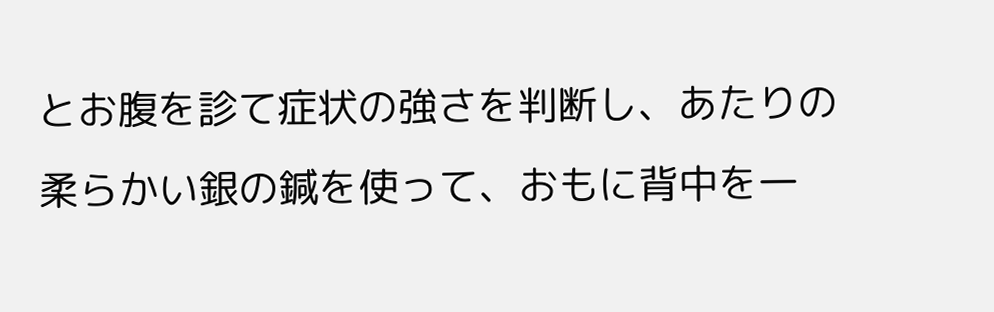とお腹を診て症状の強さを判断し、あたりの柔らかい銀の鍼を使って、おもに背中を一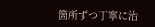箇所ずつ丁寧に治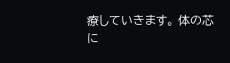療していきます。 体の芯に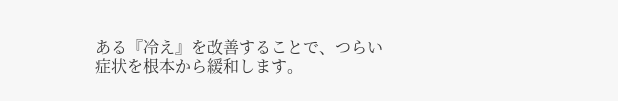ある『冷え』を改善することで、つらい症状を根本から緩和します。